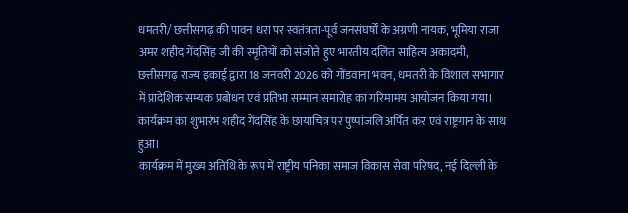धमतरी/ छत्तीसगढ़ की पावन धरा पर स्वतंत्रता-पूर्व जनसंघर्षों के अग्रणी नायक, भूमिया राजा अमर शहीद गेंदसिंह जी की स्मृतियों को संजोते हुए भारतीय दलित साहित्य अकादमी, छत्तीसगढ़ राज्य इकाई द्वारा 18 जनवरी 2026 को गोंडवाना भवन, धमतरी के विशाल सभागार में प्रादेशिक सम्यक प्रबोधन एवं प्रतिभा सम्मान समारोह का गरिमामय आयोजन किया गया। कार्यक्रम का शुभारंभ शहीद गेंदसिंह के छायाचित्र पर पुष्पांजलि अर्पित कर एवं राष्ट्रगान के साथ हुआ।
कार्यक्रम में मुख्य अतिथि के रूप में राष्ट्रीय पनिका समाज विकास सेवा परिषद, नई दिल्ली के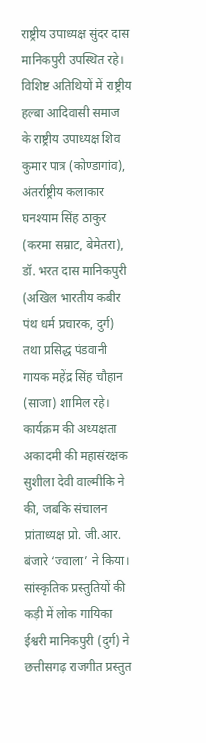राष्ट्रीय उपाध्यक्ष सुंदर दास मानिकपुरी उपस्थित रहे। विशिष्ट अतिथियों में राष्ट्रीय हल्बा आदिवासी समाज के राष्ट्रीय उपाध्यक्ष शिव कुमार पात्र (कोण्डागांव), अंतर्राष्ट्रीय कलाकार घनश्याम सिंह ठाकुर (करमा सम्राट, बेमेतरा), डॉ. भरत दास मानिकपुरी (अखिल भारतीय कबीर पंथ धर्म प्रचारक, दुर्ग) तथा प्रसिद्ध पंडवानी गायक महेंद्र सिंह चौहान (साजा) शामिल रहे। कार्यक्रम की अध्यक्षता अकादमी की महासंरक्षक सुशीला देवी वाल्मीकि ने की, जबकि संचालन प्रांताध्यक्ष प्रो. जी.आर. बंजारे ‘ज्वाला’ ने किया।
सांस्कृतिक प्रस्तुतियों की कड़ी में लोक गायिका ईश्वरी मानिकपुरी (दुर्ग) ने छत्तीसगढ़ राजगीत प्रस्तुत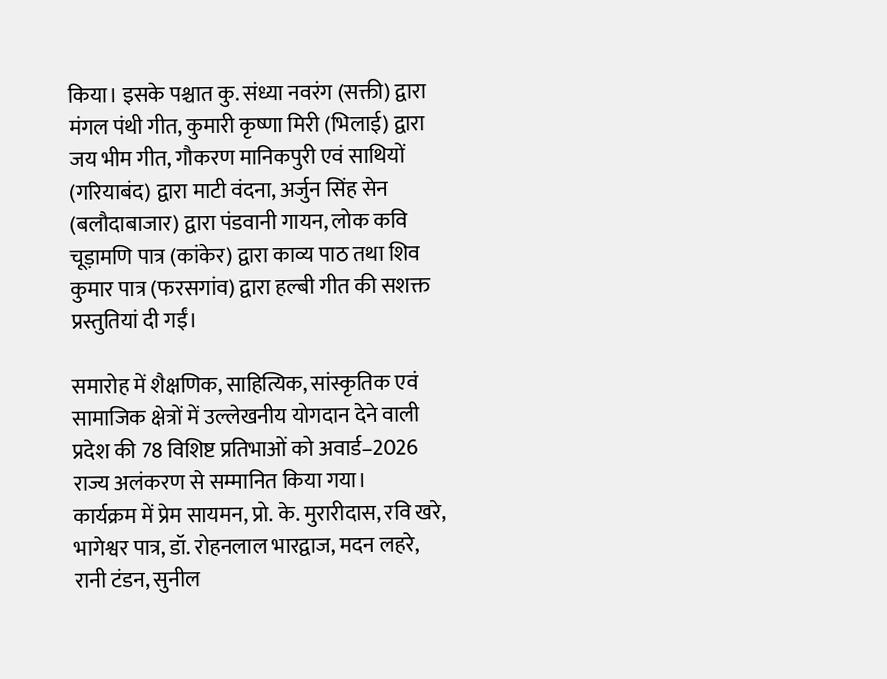किया। इसके पश्चात कु. संध्या नवरंग (सक्ती) द्वारा मंगल पंथी गीत, कुमारी कृष्णा मिरी (भिलाई) द्वारा जय भीम गीत, गौकरण मानिकपुरी एवं साथियों (गरियाबंद) द्वारा माटी वंदना, अर्जुन सिंह सेन (बलौदाबाजार) द्वारा पंडवानी गायन, लोक कवि चूड़ामणि पात्र (कांकेर) द्वारा काव्य पाठ तथा शिव कुमार पात्र (फरसगांव) द्वारा हल्बी गीत की सशक्त प्रस्तुतियां दी गईं।

समारोह में शैक्षणिक, साहित्यिक, सांस्कृतिक एवं सामाजिक क्षेत्रों में उल्लेखनीय योगदान देने वाली प्रदेश की 78 विशिष्ट प्रतिभाओं को अवार्ड–2026 राज्य अलंकरण से सम्मानित किया गया।
कार्यक्रम में प्रेम सायमन, प्रो. के. मुरारीदास, रवि खरे, भागेश्वर पात्र, डॉ. रोहनलाल भारद्वाज, मदन लहरे, रानी टंडन, सुनील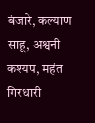बंजारे, कल्याण साहू, अश्वनी कश्यप, महंत गिरधारी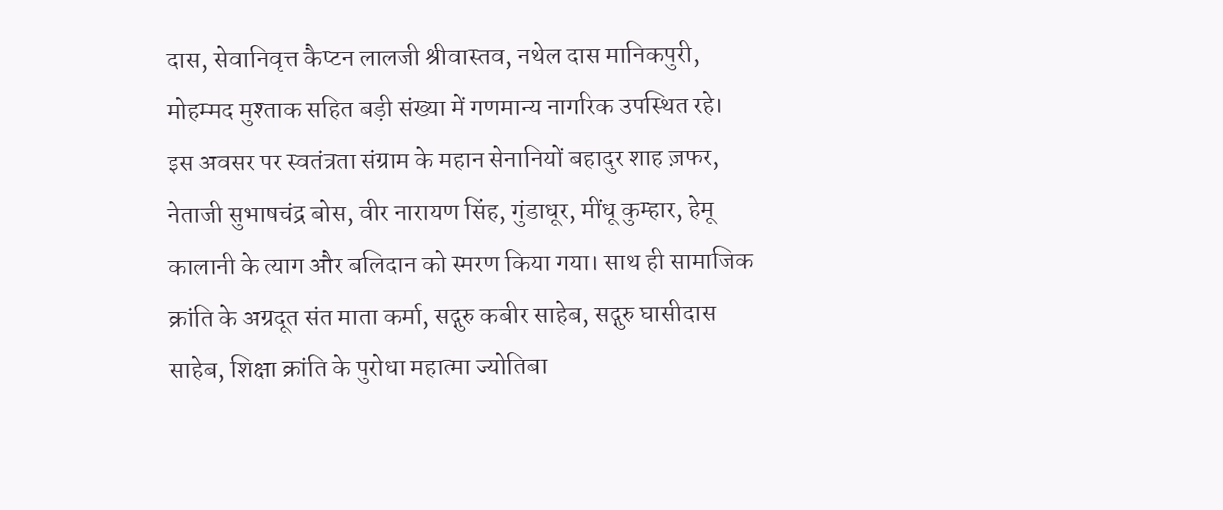दास, सेवानिवृत्त कैप्टन लालजी श्रीवास्तव, नथेल दास मानिकपुरी, मोहम्मद मुश्ताक सहित बड़ी संख्या में गणमान्य नागरिक उपस्थित रहे।
इस अवसर पर स्वतंत्रता संग्राम के महान सेनानियों बहादुर शाह ज़फर, नेताजी सुभाषचंद्र बोस, वीर नारायण सिंह, गुंडाधूर, मींधू कुम्हार, हेमू कालानी के त्याग और बलिदान को स्मरण किया गया। साथ ही सामाजिक क्रांति के अग्रदूत संत माता कर्मा, सद्गुरु कबीर साहेब, सद्गुरु घासीदास साहेब, शिक्षा क्रांति के पुरोधा महात्मा ज्योतिबा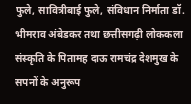फुले, सावित्रीबाई फुले, संविधान निर्माता डॉ. भीमराव अंबेडकर तथा छत्तीसगढ़ी लोककला संस्कृति के पितामह दाऊ रामचंद्र देशमुख के सपनों के अनुरूप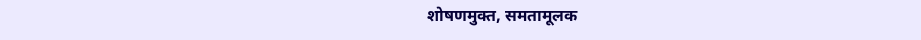शोषणमुक्त, समतामूलक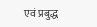एवं प्रबुद्ध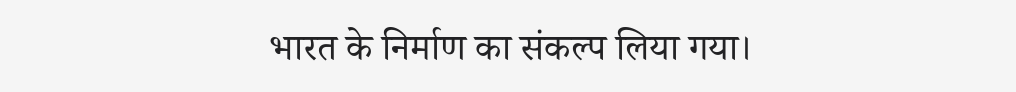भारत के निर्माण का संकल्प लिया गया।